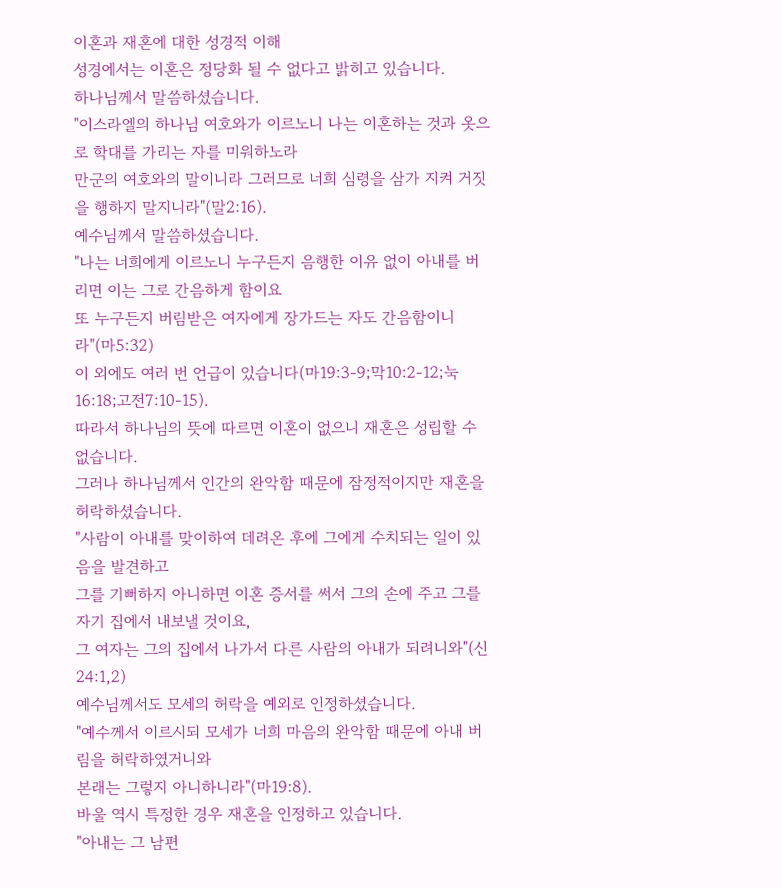이혼과 재혼에 대한 성경적 이해
성경에서는 이혼은 정당화 될 수 없다고 밝히고 있습니다.
하나님께서 말씀하셨습니다.
"이스라엘의 하나님 여호와가 이르노니 나는 이혼하는 것과 옷으로 학대를 가리는 자를 미워하노라
만군의 여호와의 말이니라 그러므로 너희 심령을 삼가 지켜 거짓을 행하지 말지니라"(말2:16).
예수님께서 말씀하셨습니다.
"나는 너희에게 이르노니 누구든지 음행한 이유 없이 아내를 버리면 이는 그로 간음하게 함이요
또 누구든지 버림받은 여자에게 장가드는 자도 간음함이니라"(마5:32)
이 외에도 여러 번 언급이 있습니다(마19:3-9;막10:2-12;눅16:18;고전7:10-15).
따라서 하나님의 뜻에 따르면 이혼이 없으니 재혼은 성립할 수 없습니다.
그러나 하나님께서 인간의 완악함 때문에 잠정적이지만 재혼을 허락하셨습니다.
"사람이 아내를 맞이하여 데려온 후에 그에게 수치되는 일이 있음을 발견하고
그를 기뻐하지 아니하면 이혼 증서를 써서 그의 손에 주고 그를 자기 집에서 내보낼 것이요,
그 여자는 그의 집에서 나가서 다른 사람의 아내가 되려니와"(신24:1,2)
예수님께서도 모세의 허락을 예외로 인정하셨습니다.
"예수께서 이르시되 모세가 너희 마음의 완악함 때문에 아내 버림을 허락하였거니와
본래는 그렇지 아니하니라"(마19:8).
바울 역시 특정한 경우 재혼을 인정하고 있습니다.
"아내는 그 남편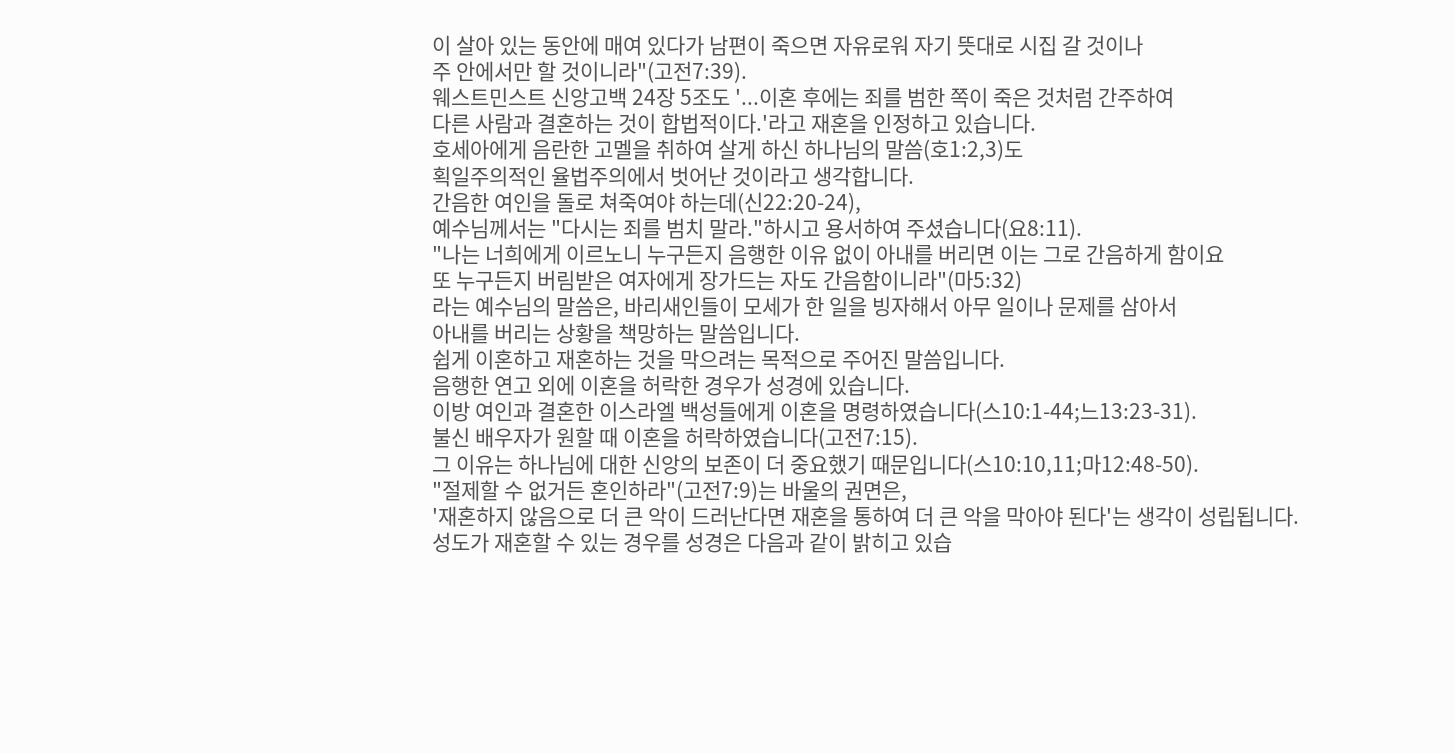이 살아 있는 동안에 매여 있다가 남편이 죽으면 자유로워 자기 뜻대로 시집 갈 것이나
주 안에서만 할 것이니라"(고전7:39).
웨스트민스트 신앙고백 24장 5조도 '...이혼 후에는 죄를 범한 쪽이 죽은 것처럼 간주하여
다른 사람과 결혼하는 것이 합법적이다.'라고 재혼을 인정하고 있습니다.
호세아에게 음란한 고멜을 취하여 살게 하신 하나님의 말씀(호1:2,3)도
획일주의적인 율법주의에서 벗어난 것이라고 생각합니다.
간음한 여인을 돌로 쳐죽여야 하는데(신22:20-24),
예수님께서는 "다시는 죄를 범치 말라."하시고 용서하여 주셨습니다(요8:11).
"나는 너희에게 이르노니 누구든지 음행한 이유 없이 아내를 버리면 이는 그로 간음하게 함이요
또 누구든지 버림받은 여자에게 장가드는 자도 간음함이니라"(마5:32)
라는 예수님의 말씀은, 바리새인들이 모세가 한 일을 빙자해서 아무 일이나 문제를 삼아서
아내를 버리는 상황을 책망하는 말씀입니다.
쉽게 이혼하고 재혼하는 것을 막으려는 목적으로 주어진 말씀입니다.
음행한 연고 외에 이혼을 허락한 경우가 성경에 있습니다.
이방 여인과 결혼한 이스라엘 백성들에게 이혼을 명령하였습니다(스10:1-44;느13:23-31).
불신 배우자가 원할 때 이혼을 허락하였습니다(고전7:15).
그 이유는 하나님에 대한 신앙의 보존이 더 중요했기 때문입니다(스10:10,11;마12:48-50).
"절제할 수 없거든 혼인하라"(고전7:9)는 바울의 권면은,
'재혼하지 않음으로 더 큰 악이 드러난다면 재혼을 통하여 더 큰 악을 막아야 된다'는 생각이 성립됩니다.
성도가 재혼할 수 있는 경우를 성경은 다음과 같이 밝히고 있습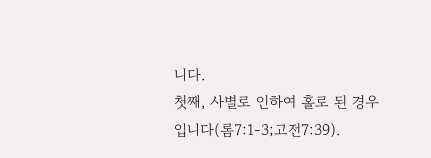니다.
첫째, 사별로 인하여 홀로 된 경우입니다(롬7:1-3;고전7:39).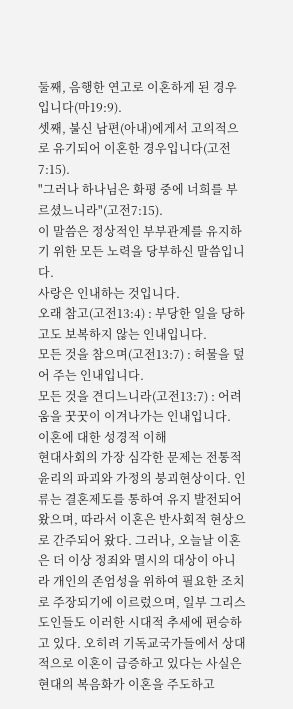둘째, 음행한 연고로 이혼하게 된 경우입니다(마19:9).
셋째, 불신 남편(아내)에게서 고의적으로 유기되어 이혼한 경우입니다(고전7:15).
"그러나 하나님은 화평 중에 너희를 부르셨느니라"(고전7:15).
이 말씀은 정상적인 부부관계를 유지하기 위한 모든 노력을 당부하신 말씀입니다.
사랑은 인내하는 것입니다.
오래 참고(고전13:4) : 부당한 일을 당하고도 보복하지 않는 인내입니다.
모든 것을 참으며(고전13:7) : 허물을 덮어 주는 인내입니다.
모든 것을 견디느니라(고전13:7) : 어려움을 꿋꿋이 이겨나가는 인내입니다.
이혼에 대한 성경적 이해
현대사회의 가장 심각한 문제는 전통적 윤리의 파괴와 가정의 붕괴현상이다. 인류는 결혼제도를 통하여 유지 발전되어 왔으며, 따라서 이혼은 반사회적 현상으로 간주되어 왔다. 그러나, 오늘날 이혼은 더 이상 정죄와 멸시의 대상이 아니라 개인의 존엄성을 위하여 필요한 조치로 주장되기에 이르렀으며, 일부 그리스도인들도 이러한 시대적 추세에 편승하고 있다. 오히려 기독교국가들에서 상대적으로 이혼이 급증하고 있다는 사실은 현대의 복음화가 이혼을 주도하고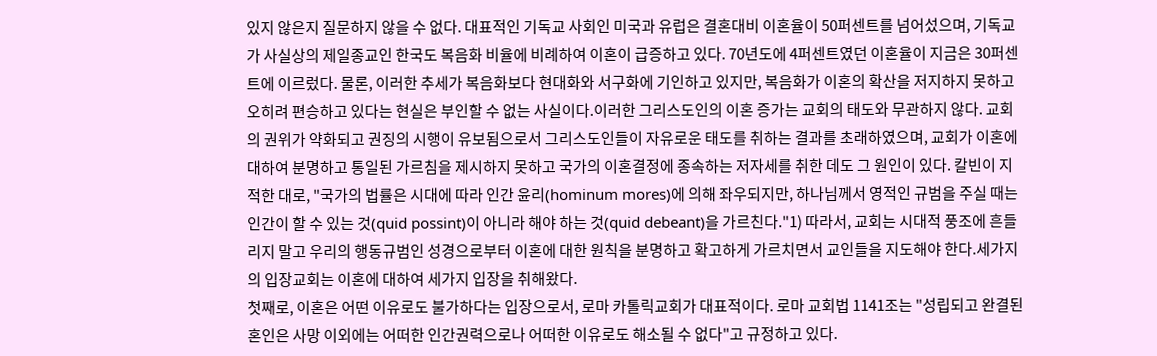있지 않은지 질문하지 않을 수 없다. 대표적인 기독교 사회인 미국과 유럽은 결혼대비 이혼율이 50퍼센트를 넘어섰으며, 기독교가 사실상의 제일종교인 한국도 복음화 비율에 비례하여 이혼이 급증하고 있다. 70년도에 4퍼센트였던 이혼율이 지금은 30퍼센트에 이르렀다. 물론, 이러한 추세가 복음화보다 현대화와 서구화에 기인하고 있지만, 복음화가 이혼의 확산을 저지하지 못하고 오히려 편승하고 있다는 현실은 부인할 수 없는 사실이다.이러한 그리스도인의 이혼 증가는 교회의 태도와 무관하지 않다. 교회의 권위가 약화되고 권징의 시행이 유보됨으로서 그리스도인들이 자유로운 태도를 취하는 결과를 초래하였으며, 교회가 이혼에 대하여 분명하고 통일된 가르침을 제시하지 못하고 국가의 이혼결정에 종속하는 저자세를 취한 데도 그 원인이 있다. 칼빈이 지적한 대로, "국가의 법률은 시대에 따라 인간 윤리(hominum mores)에 의해 좌우되지만, 하나님께서 영적인 규범을 주실 때는 인간이 할 수 있는 것(quid possint)이 아니라 해야 하는 것(quid debeant)을 가르친다."1) 따라서, 교회는 시대적 풍조에 흔들리지 말고 우리의 행동규범인 성경으로부터 이혼에 대한 원칙을 분명하고 확고하게 가르치면서 교인들을 지도해야 한다.세가지의 입장교회는 이혼에 대하여 세가지 입장을 취해왔다.
첫째로, 이혼은 어떤 이유로도 불가하다는 입장으로서, 로마 카톨릭교회가 대표적이다. 로마 교회법 1141조는 "성립되고 완결된 혼인은 사망 이외에는 어떠한 인간권력으로나 어떠한 이유로도 해소될 수 없다"고 규정하고 있다.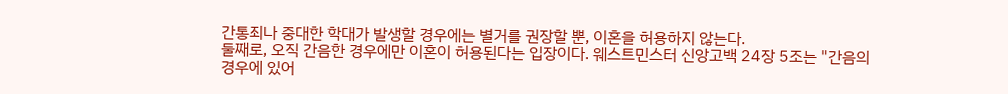간통죄나 중대한 학대가 발생할 경우에는 별거를 권장할 뿐, 이혼을 허용하지 않는다.
둘째로, 오직 간음한 경우에만 이혼이 허용된다는 입장이다. 웨스트민스터 신앙고백 24장 5조는 "간음의 경우에 있어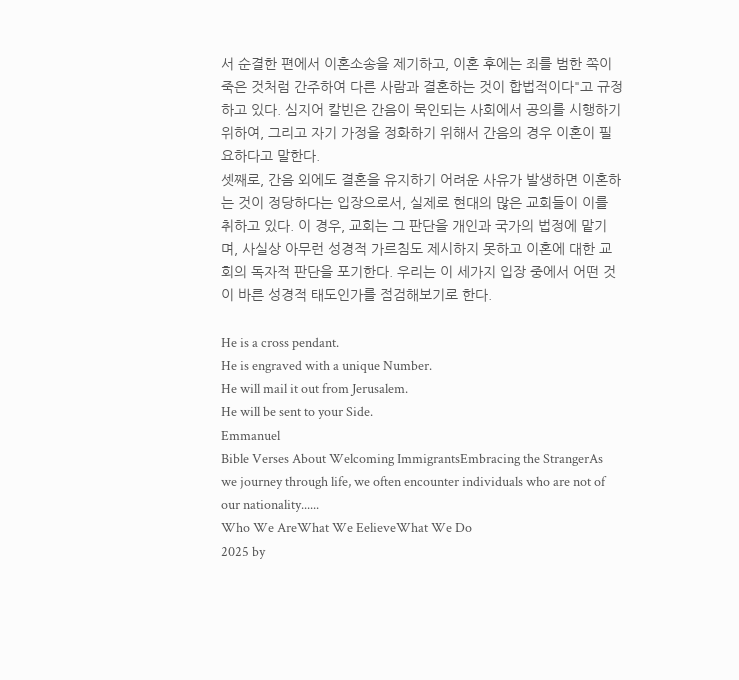서 순결한 편에서 이혼소송을 제기하고, 이혼 후에는 죄를 범한 쪽이 죽은 것처럼 간주하여 다른 사람과 결혼하는 것이 합법적이다"고 규정하고 있다. 심지어 칼빈은 간음이 묵인되는 사회에서 공의를 시행하기 위하여, 그리고 자기 가정을 정화하기 위해서 간음의 경우 이혼이 필요하다고 말한다.
셋째로, 간음 외에도 결혼을 유지하기 어려운 사유가 발생하면 이혼하는 것이 정당하다는 입장으로서, 실제로 현대의 많은 교회들이 이를 취하고 있다. 이 경우, 교회는 그 판단을 개인과 국가의 법정에 맡기며, 사실상 아무런 성경적 가르침도 제시하지 못하고 이혼에 대한 교회의 독자적 판단을 포기한다. 우리는 이 세가지 입장 중에서 어떤 것이 바른 성경적 태도인가를 점검해보기로 한다.

He is a cross pendant.
He is engraved with a unique Number.
He will mail it out from Jerusalem.
He will be sent to your Side.
Emmanuel
Bible Verses About Welcoming ImmigrantsEmbracing the StrangerAs we journey through life, we often encounter individuals who are not of our nationality......
Who We AreWhat We EelieveWhat We Do
2025 by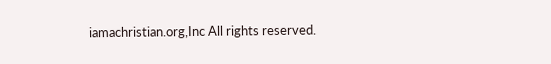iamachristian.org,Inc All rights reserved.